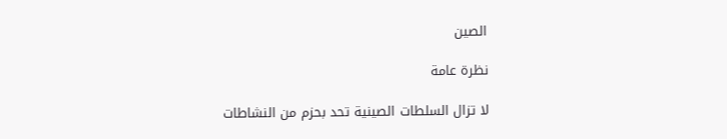الصين

نظرة عامة

لا تزال السلطات الصينية تحد بحزم من النشاطات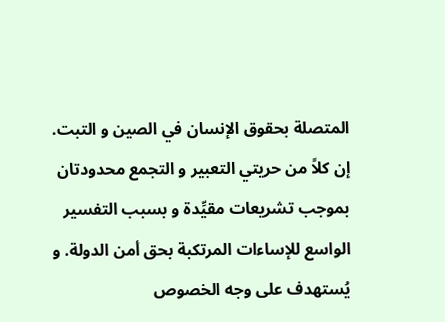المتصلة بحقوق الإنسان في الصين و التبت. إن كلاً من حريتي التعبير و التجمع محدودتان بموجب تشريعات مقيِّدة و بسبب التفسير الواسع للإساءات المرتكبة بحق أمن الدولة. و يُستهدف على وجه الخصوص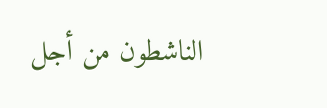الناشطون من أجل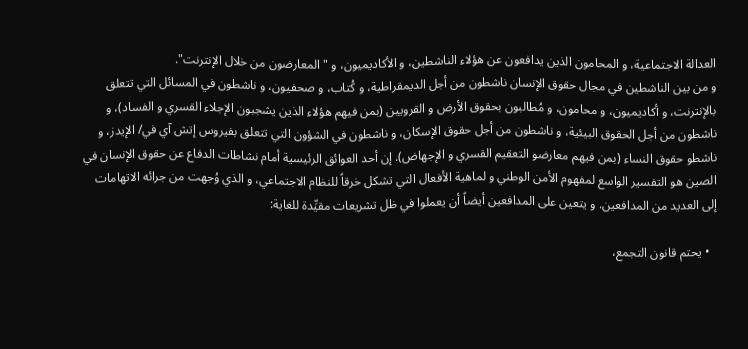العدالة الاجتماعية، و المحامون الذين يدافعون عن هؤلاء الناشطين، و الأكاديميون، و "المعارضون من خلال الإنترنت".
و من بين الناشطين في مجال حقوق الإنسان ناشطون من أجل الديمقراطية، و كُتاب، و صحفيون، و ناشطون في المسائل التي تتعلق بالإنترنت، و أكاديميون، و محامون، و مُطالبون بحقوق الأرض و القرويين (بمن فيهم هؤلاء الذين يشجبون الإجلاء القسري و الفساد)، و ناشطون من أجل الحقوق البيئية، و ناشطون من أجل حقوق الإسكان، و ناشطون في الشؤون التي تتعلق بفيروس إتش آي في/ الإيدز، و ناشطو حقوق النساء (بمن فيهم معارضو التعقيم القسري و الإجهاض). إن أحد العوائق الرئيسية أمام نشاطات الدفاع عن حقوق الإنسان في الصين هو التفسير الواسع لمفهوم الأمن الوطني و لماهية الأفعال التي تشكل خرقاً للنظام الاجتماعي، و الذي وُجهت من جرائه الاتهامات إلى العديد من المدافعين. و يتعين على المدافعين أيضاً أن يعملوا في ظل تشريعات مقيِّدة للغاية:

  • يحتم قانون التجمع،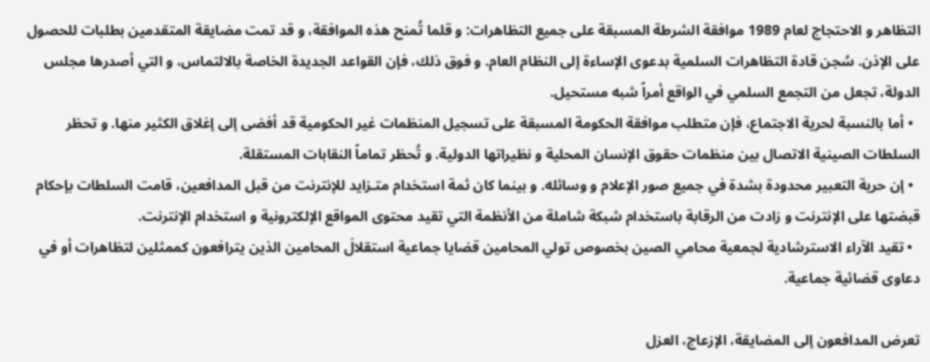التظاهر و الاحتجاج لعام 1989 موافقة الشرطة المسبقة على جميع التظاهرات: و قلما تُمنح هذه الموافقة، و قد تمت مضايقة المتقدمين بطلبات للحصول على الإذن. سُجن قادة التظاهرات السلمية بدعوى الإساءة إلى النظام العام. و فوق ذلك، فإن القواعد الجديدة الخاصة بالالتماس، و التي أصدرها مجلس الدولة، تجعل من التجمع السلمي في الواقع أمراً شبه مستحيل.
  • أما بالنسبة لحرية الاجتماع، فإن متطلب موافقة الحكومة المسبقة على تسجيل المنظمات غير الحكومية قد أفضى إلى إغلاق الكثير منها. و تحظر السلطات الصينية الاتصال بين منظمات حقوق الإنسان المحلية و نظيراتها الدولية. و تُحظر تماماً النقابات المستقلة.
  • إن حرية التعبير محدودة بشدة في جميع صور الإعلام و وسائله. و بينما كان ثمة استخدام متـزايد للإنترنت من قبل المدافعين، قامت السلطات بإحكام قبضتها على الإنترنت و زادت من الرقابة باستخدام شبكة شاملة من الأنظمة التي تقيد محتوى المواقع الإلكترونية و استخدام الإنترنت.
  • تقيد الآراء الاسترشادية لجمعية محامي الصين بخصوص تولي المحامين قضايا جماعية استقلالَ المحامين الذين يترافعون كممثلين لتظاهرات أو في دعاوى قضائية جماعية.

تعرض المدافعون إلى المضايقة، الإزعاج، العزل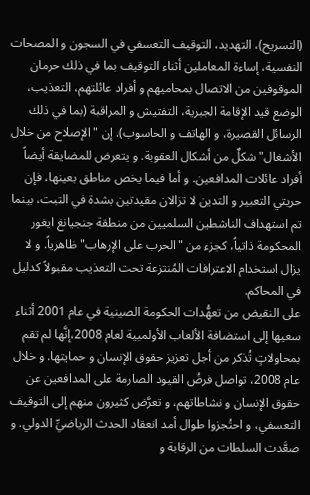(التسريح)، التهديد، التوقيف التعسفي في السجون و المصحات النفسية، إساءة المعاملين أثناء التوقيف بما في ذلك حرمان الموقوفين من الاتصال بمحاميهم و أفراد عائلتهم، التعذيب، الوضع قيد الإقامة الجبرية، التفتيش و المراقبة (بما في ذلك الرسائل القصيرة، و الهاتف و الحاسوب). إن "الإصلاح من خلال الأشغال" شكلٌ من أشكال العقوبة. و يتعرض للمضايقة أيضاً أفراد عائلات المدافعين. و أما فيما يخص مناطق بعينها، فإن حريتي التعبير و التدين لا تزالان مقيدتين بشدة في التبت، بينما تم استهداف الناشطين السلميين من منطقة جنجيانغ ايغور المحكومة ذاتياً، كجزء من "الحرب على الإرهاب" ظاهرياً. و لا يزال استخدام الاعترافات المُنتزعة تحت التعذيب مقبولاً كدليل في المحاكم.
على النقيض من تعهُّدات الحكومة الصينية في عام 2001 أثناء سعيها إلى استضافة الألعاب الأولمبية لعام 2008،إنَّها لم تقم بمحاولاتٍ تُذكر من أجل تعزيز حقوق الإنسان و حمايتها. و خلال عام 2008، تواصل فرضُ القيود الصارمة على المدافعين عن حقوق الإنسان و نشاطاتهم، و تعرَّض كثيرون منهم إلى التوقيف التعسفي، و احتُجزوا طوال أمد انعقاد الحدث الرياضيِّ الدولي. و صعَّدت السلطات من الرقابة و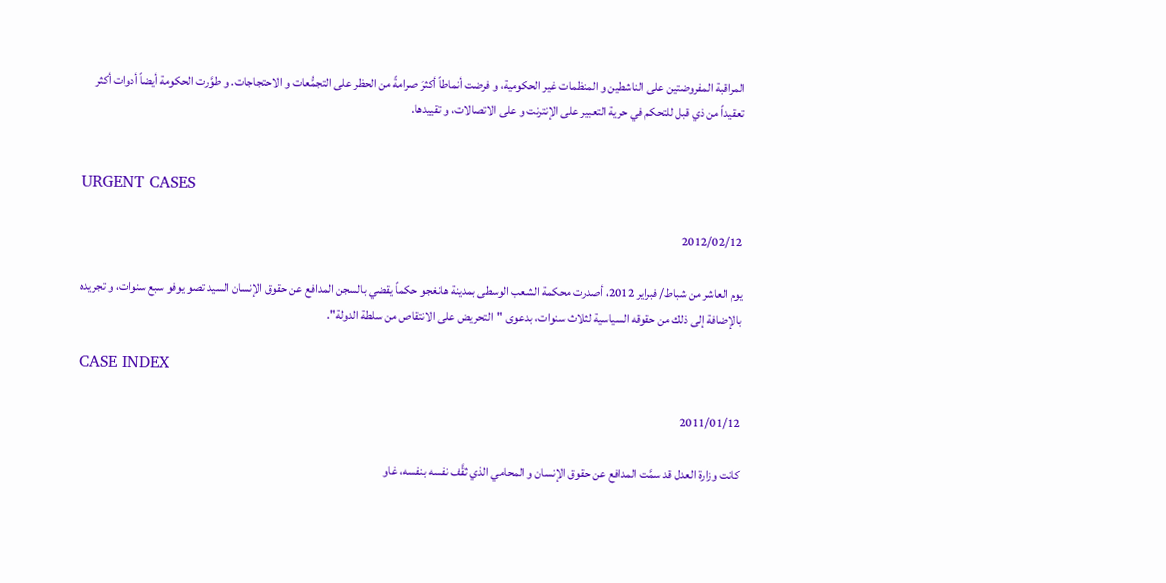المراقبة المفروضتين على الناشطين و المنظمات غير الحكومية، و فرضت أنماطاً أكثرَ صرامةً من الحظر على التجمُّعات و الاحتجاجات. و طوَّرت الحكومة أيضاً أدوات أكثر تعقيداً من ذي قبل للتحكم في حرية التعبير على الإنترنت و على الاتصالات، و تقييدها.


URGENT CASES

2012/02/12

يوم العاشر من شباط/ فبراير 2012، أصدرت محكمة الشعب الوسطى بمدينة هانغجو حكماً يقضي بالسجن المدافع عن حقوق الإنسان السيد تصو يوفو سبع سنوات، و تجريده بالإضافة إلى ذلك من حقوقه السياسية لثلاث سنوات، بدعوى "التحريض على الانتقاص من سلطة الدولة".

CASE INDEX

2011/01/12

كانت وزارة العدل قد سمَّت المدافع عن حقوق الإنسان و المحامي الذي ثقَّف نفسه بنفسه، غاو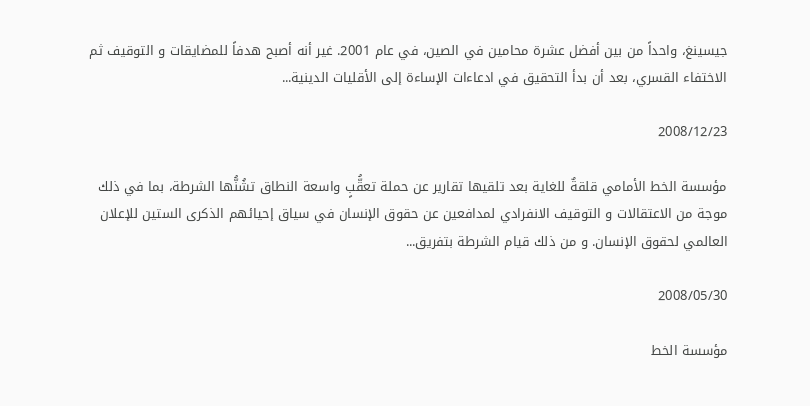جيسينغ، واحداً من بين أفضل عشرة محامين في الصين، في عام 2001. غير أنه أصبح هدفاً للمضايقات و التوقيف ثم الاختفاء القسري، بعد أن بدأ التحقيق في ادعاءات الإساءة إلى الأقليات الدينية...

2008/12/23

مؤسسة الخط الأمامي قلقةٌ للغاية بعد تلقيها تقارير عن حملة تعقُّبٍ واسعة النطاق تشُنُّها الشرطة، بما في ذلك موجة من الاعتقالات و التوقيف الانفرادي لمدافعين عن حقوق الإنسان في سياق إحيائهم الذكرى الستين للإعلان العالمي لحقوق الإنسان. و من ذلك قيام الشرطة بتفريق...

2008/05/30

مؤسسة الخط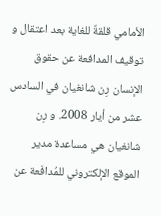الأمامي قلقةٌ للغاية بعد اعتقال و توقيف المدافعة عن حقوق الإنسان رِن شانغيان في السادس عشر من أيار 2008. و رِن شانغيان هي مساعدة مدير الموقع الإلكتروني للمُدافَعة عن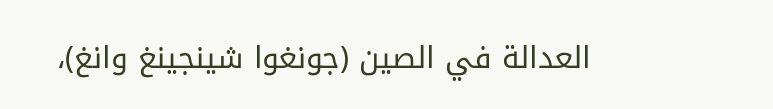العدالة في الصين (جونغوا شينجينغ وانغ)،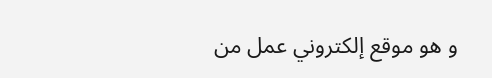و هو موقع إلكتروني عمل من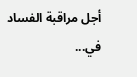أجل مراقبة الفساد في...